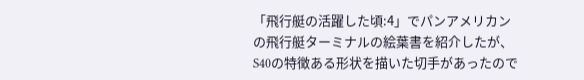「飛行艇の活躍した頃:4」でパンアメリカンの飛行艇ターミナルの絵葉書を紹介したが、S40の特徴ある形状を描いた切手があったので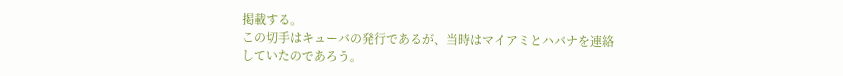掲載する。
この切手はキューバの発行であるが、当時はマイアミとハバナを連絡していたのであろう。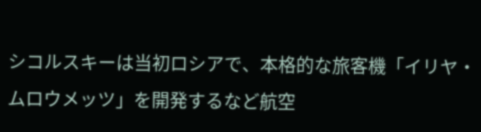シコルスキーは当初ロシアで、本格的な旅客機「イリヤ・ムロウメッツ」を開発するなど航空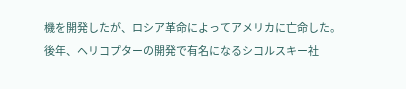機を開発したが、ロシア革命によってアメリカに亡命した。
後年、ヘリコプターの開発で有名になるシコルスキー社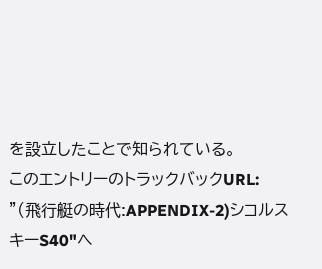を設立したことで知られている。
このエントリーのトラックバックURL:
"(飛行艇の時代:APPENDIX-2)シコルスキーS40"へ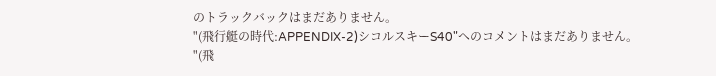のトラックバックはまだありません。
"(飛行艇の時代:APPENDIX-2)シコルスキーS40"へのコメントはまだありません。
"(飛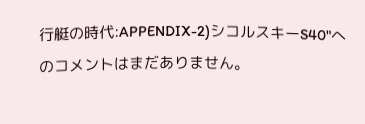行艇の時代:APPENDIX-2)シコルスキーS40"へのコメントはまだありません。